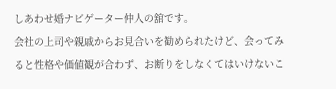しあわせ婚ナビゲーター仲人の舘です。
会社の上司や親戚からお見合いを勧められたけど、会ってみると性格や価値観が合わず、お断りをしなくてはいけないこ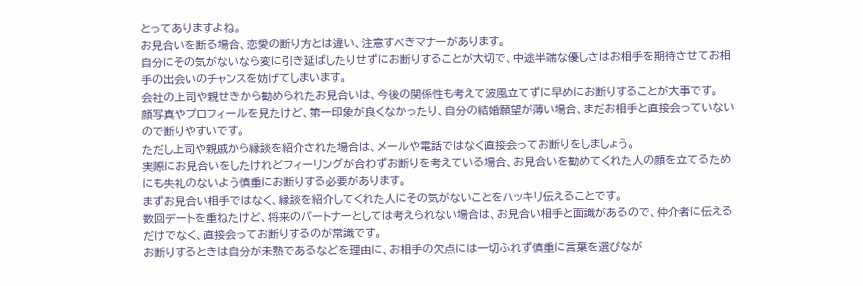とってありますよね。
お見合いを断る場合、恋愛の断り方とは違い、注意すべきマナーがあります。
自分にその気がないなら変に引き延ばしたりせずにお断りすることが大切で、中途半端な優しさはお相手を期待させてお相手の出会いのチャンスを妨げてしまいます。
会社の上司や親せきから勧められたお見合いは、今後の関係性も考えて波風立てずに早めにお断りすることが大事です。
顔写真やプロフィールを見たけど、第一印象が良くなかったり、自分の結婚願望が薄い場合、まだお相手と直接会っていないので断りやすいです。
ただし上司や親戚から縁談を紹介された場合は、メールや電話ではなく直接会ってお断りをしましょう。
実際にお見合いをしたけれどフィーリングが合わずお断りを考えている場合、お見合いを勧めてくれた人の顔を立てるためにも失礼のないよう慎重にお断りする必要があります。
まずお見合い相手ではなく、縁談を紹介してくれた人にその気がないことをハッキリ伝えることです。
数回デートを重ねたけど、将来のパートナーとしては考えられない場合は、お見合い相手と面識があるので、仲介者に伝えるだけでなく、直接会ってお断りするのが常識です。
お断りするときは自分が未熟であるなどを理由に、お相手の欠点には一切ふれず慎重に言葉を選びなが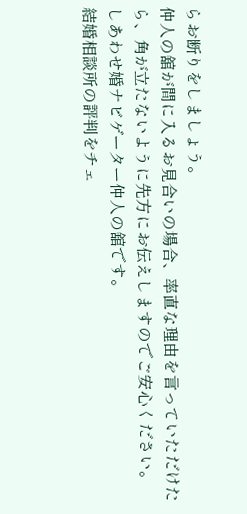らお断りをしましょう。
仲人の舘が間に入るお見合いの場合、率直な理由を言っていただけたら、角が立たないように先方にお伝えしますのでご安心ください。
しあわせ婚ナビゲーター仲人の舘です。
結婚相談所の評判をチェ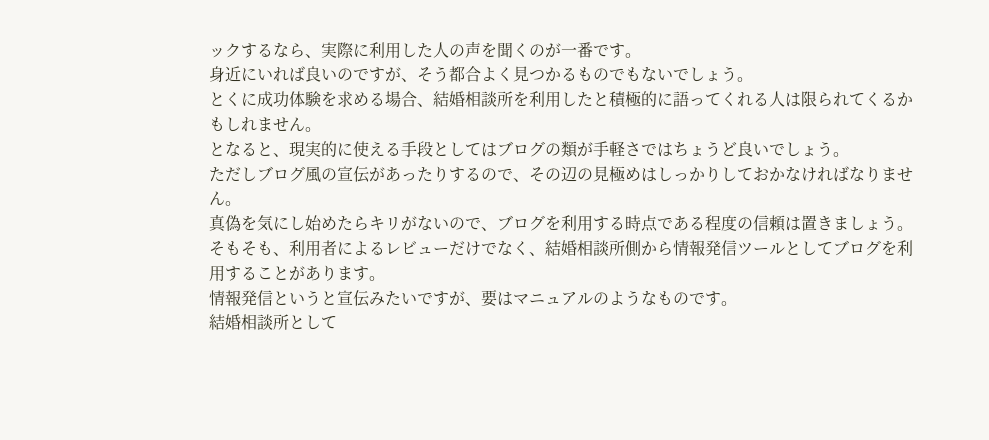ックするなら、実際に利用した人の声を聞くのが一番です。
身近にいれば良いのですが、そう都合よく見つかるものでもないでしょう。
とくに成功体験を求める場合、結婚相談所を利用したと積極的に語ってくれる人は限られてくるかもしれません。
となると、現実的に使える手段としてはブログの類が手軽さではちょうど良いでしょう。
ただしブログ風の宣伝があったりするので、その辺の見極めはしっかりしておかなければなりません。
真偽を気にし始めたらキリがないので、ブログを利用する時点である程度の信頼は置きましょう。
そもそも、利用者によるレビューだけでなく、結婚相談所側から情報発信ツールとしてブログを利用することがあります。
情報発信というと宣伝みたいですが、要はマニュアルのようなものです。
結婚相談所として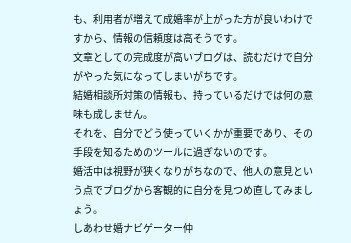も、利用者が増えて成婚率が上がった方が良いわけですから、情報の信頼度は高そうです。
文章としての完成度が高いブログは、読むだけで自分がやった気になってしまいがちです。
結婚相談所対策の情報も、持っているだけでは何の意味も成しません。
それを、自分でどう使っていくかが重要であり、その手段を知るためのツールに過ぎないのです。
婚活中は視野が狭くなりがちなので、他人の意見という点でブログから客観的に自分を見つめ直してみましょう。
しあわせ婚ナビゲーター仲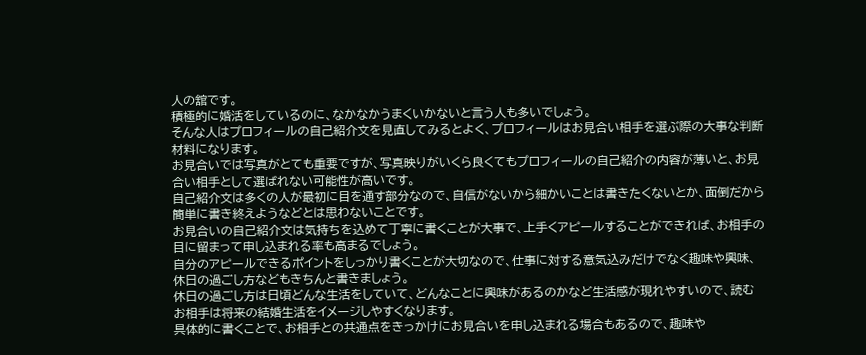人の舘です。
積極的に婚活をしているのに、なかなかうまくいかないと言う人も多いでしょう。
そんな人はプロフィールの自己紹介文を見直してみるとよく、プロフィールはお見合い相手を選ぶ際の大事な判断材料になります。
お見合いでは写真がとても重要ですが、写真映りがいくら良くてもプロフィールの自己紹介の内容が薄いと、お見合い相手として選ばれない可能性が高いです。
自己紹介文は多くの人が最初に目を通す部分なので、自信がないから細かいことは書きたくないとか、面倒だから簡単に書き終えようなどとは思わないことです。
お見合いの自己紹介文は気持ちを込めて丁寧に書くことが大事で、上手くアピールすることができれば、お相手の目に留まって申し込まれる率も高まるでしょう。
自分のアピールできるポイントをしっかり書くことが大切なので、仕事に対する意気込みだけでなく趣味や興味、休日の過ごし方などもきちんと書きましょう。
休日の過ごし方は日頃どんな生活をしていて、どんなことに興味があるのかなど生活感が現れやすいので、読むお相手は将来の結婚生活をイメージしやすくなります。
具体的に書くことで、お相手との共通点をきっかけにお見合いを申し込まれる場合もあるので、趣味や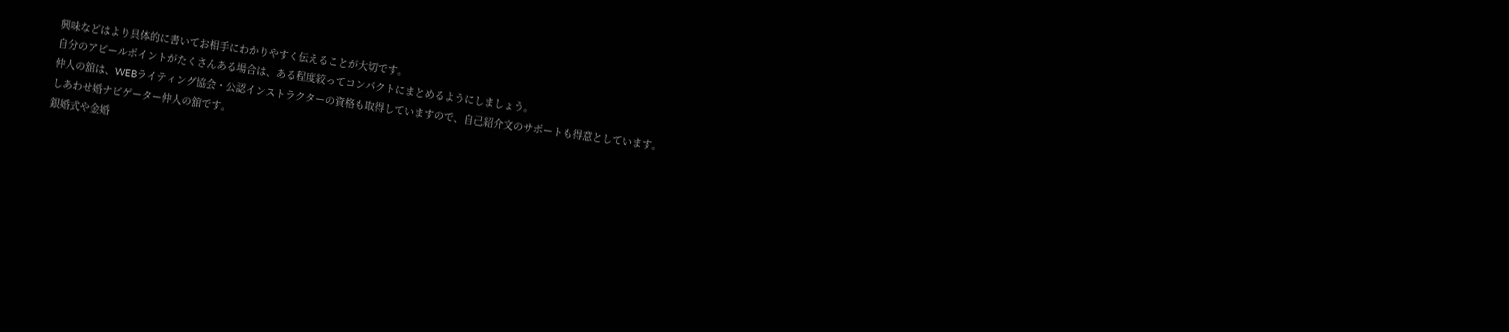興味などはより具体的に書いてお相手にわかりやすく伝えることが大切です。
自分のアピールポイントがたくさんある場合は、ある程度絞ってコンパクトにまとめるようにしましょう。
仲人の舘は、WEBライティング協会・公認インストラクターの資格も取得していますので、自己紹介文のサポートも得意としています。
しあわせ婚ナビゲーター仲人の舘です。
銀婚式や金婚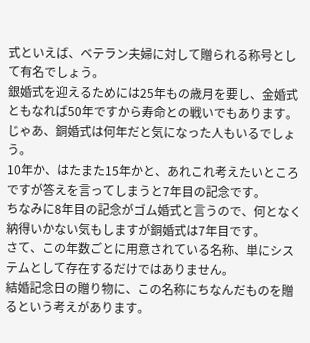式といえば、ベテラン夫婦に対して贈られる称号として有名でしょう。
銀婚式を迎えるためには25年もの歳月を要し、金婚式ともなれば50年ですから寿命との戦いでもあります。
じゃあ、銅婚式は何年だと気になった人もいるでしょう。
10年か、はたまた15年かと、あれこれ考えたいところですが答えを言ってしまうと7年目の記念です。
ちなみに8年目の記念がゴム婚式と言うので、何となく納得いかない気もしますが銅婚式は7年目です。
さて、この年数ごとに用意されている名称、単にシステムとして存在するだけではありません。
結婚記念日の贈り物に、この名称にちなんだものを贈るという考えがあります。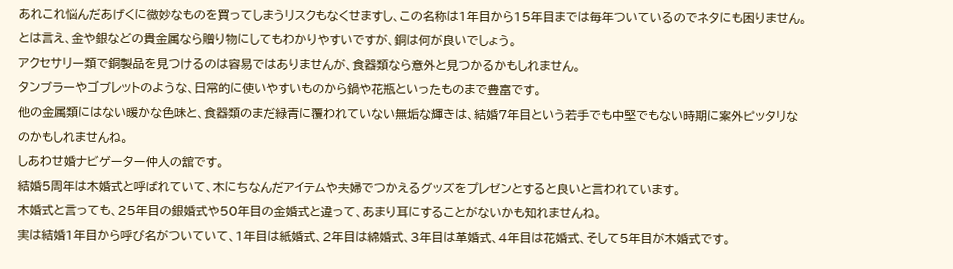あれこれ悩んだあげくに微妙なものを買ってしまうリスクもなくせますし、この名称は1年目から15年目までは毎年ついているのでネタにも困りません。
とは言え、金や銀などの貴金属なら贈り物にしてもわかりやすいですが、銅は何が良いでしょう。
アクセサリー類で銅製品を見つけるのは容易ではありませんが、食器類なら意外と見つかるかもしれません。
タンブラーやゴブレットのような、日常的に使いやすいものから鍋や花瓶といったものまで豊富です。
他の金属類にはない暖かな色味と、食器類のまだ緑青に覆われていない無垢な輝きは、結婚7年目という若手でも中堅でもない時期に案外ピッタリなのかもしれませんね。
しあわせ婚ナビゲーター仲人の舘です。
結婚5周年は木婚式と呼ばれていて、木にちなんだアイテムや夫婦でつかえるグッズをプレゼンとすると良いと言われています。
木婚式と言っても、25年目の銀婚式や50年目の金婚式と違って、あまり耳にすることがないかも知れませんね。
実は結婚1年目から呼び名がついていて、1年目は紙婚式、2年目は綿婚式、3年目は革婚式、4年目は花婚式、そして5年目が木婚式です。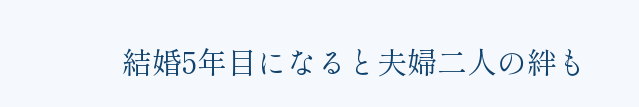結婚5年目になると夫婦二人の絆も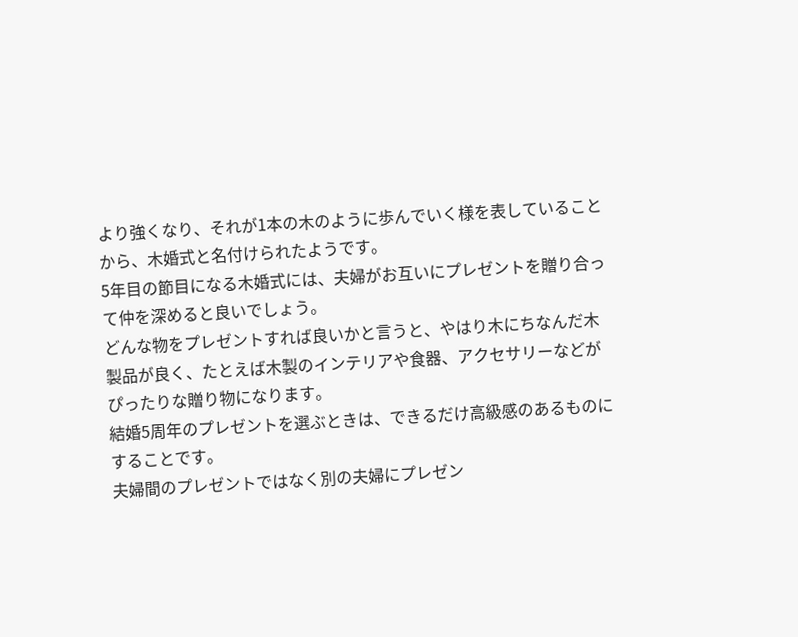より強くなり、それが1本の木のように歩んでいく様を表していることから、木婚式と名付けられたようです。
5年目の節目になる木婚式には、夫婦がお互いにプレゼントを贈り合って仲を深めると良いでしょう。
どんな物をプレゼントすれば良いかと言うと、やはり木にちなんだ木製品が良く、たとえば木製のインテリアや食器、アクセサリーなどがぴったりな贈り物になります。
結婚5周年のプレゼントを選ぶときは、できるだけ高級感のあるものにすることです。
夫婦間のプレゼントではなく別の夫婦にプレゼン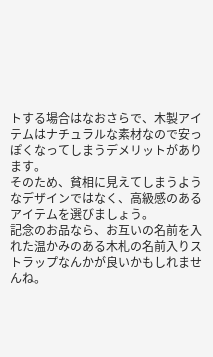トする場合はなおさらで、木製アイテムはナチュラルな素材なので安っぽくなってしまうデメリットがあります。
そのため、貧相に見えてしまうようなデザインではなく、高級感のあるアイテムを選びましょう。
記念のお品なら、お互いの名前を入れた温かみのある木札の名前入りストラップなんかが良いかもしれませんね。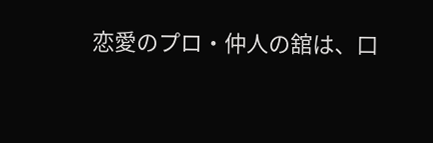恋愛のプロ・仲人の舘は、口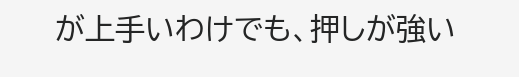が上手いわけでも、押しが強い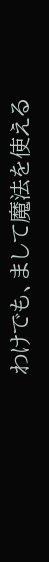わけでも、まして魔法を使える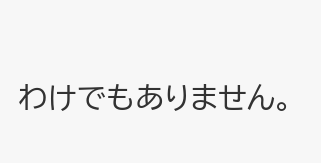わけでもありません。